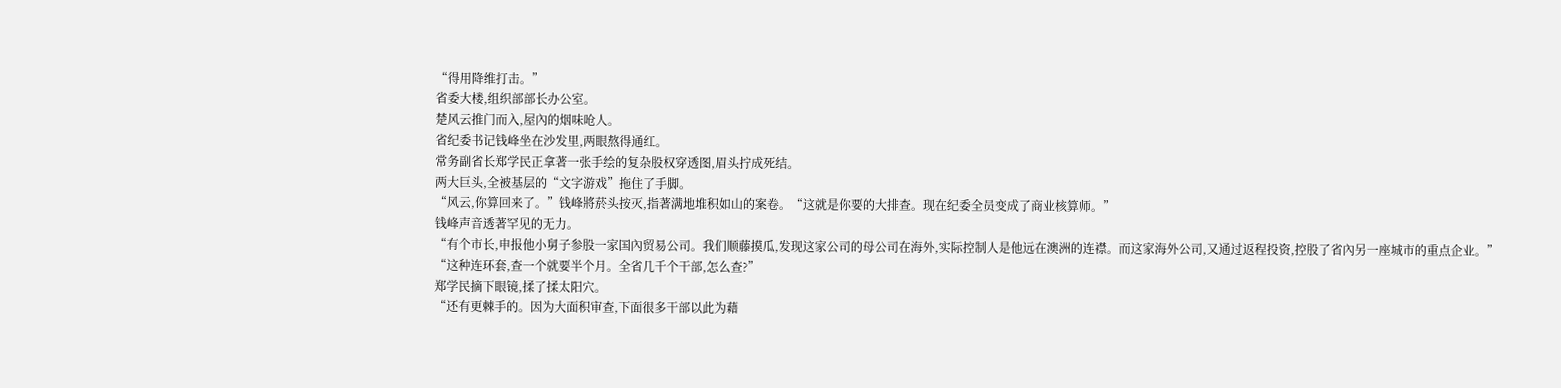“得用降维打击。”
省委大楼,组织部部长办公室。
楚风云推门而入,屋內的烟味呛人。
省纪委书记钱峰坐在沙发里,两眼熬得通红。
常务副省长郑学民正拿著一张手绘的复杂股权穿透图,眉头拧成死结。
两大巨头,全被基层的“文字游戏”拖住了手脚。
“风云,你算回来了。”钱峰將菸头按灭,指著满地堆积如山的案卷。“这就是你要的大排查。现在纪委全员变成了商业核算师。”
钱峰声音透著罕见的无力。
“有个市长,申报他小舅子参股一家国內贸易公司。我们顺藤摸瓜,发现这家公司的母公司在海外,实际控制人是他远在澳洲的连襟。而这家海外公司,又通过返程投资,控股了省內另一座城市的重点企业。”
“这种连环套,查一个就要半个月。全省几千个干部,怎么查?”
郑学民摘下眼镜,揉了揉太阳穴。
“还有更棘手的。因为大面积审查,下面很多干部以此为藉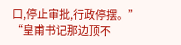口,停止审批,行政停摆。”
“皇甫书记那边顶不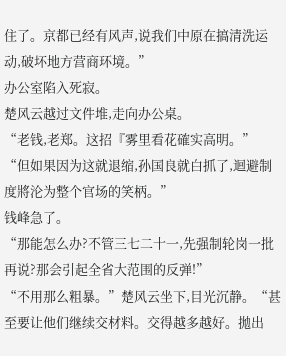住了。京都已经有风声,说我们中原在搞清洗运动,破坏地方营商环境。”
办公室陷入死寂。
楚风云越过文件堆,走向办公桌。
“老钱,老郑。这招『雾里看花確实高明。”
“但如果因为这就退缩,孙国良就白抓了,迴避制度將沦为整个官场的笑柄。”
钱峰急了。
“那能怎么办?不管三七二十一,先强制轮岗一批再说?那会引起全省大范围的反弹!”
“不用那么粗暴。”楚风云坐下,目光沉静。“甚至要让他们继续交材料。交得越多越好。拋出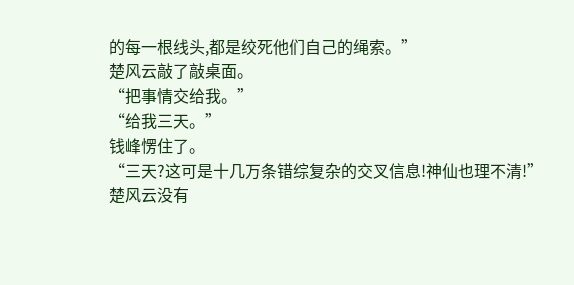的每一根线头,都是绞死他们自己的绳索。”
楚风云敲了敲桌面。
“把事情交给我。”
“给我三天。”
钱峰愣住了。
“三天?这可是十几万条错综复杂的交叉信息!神仙也理不清!”
楚风云没有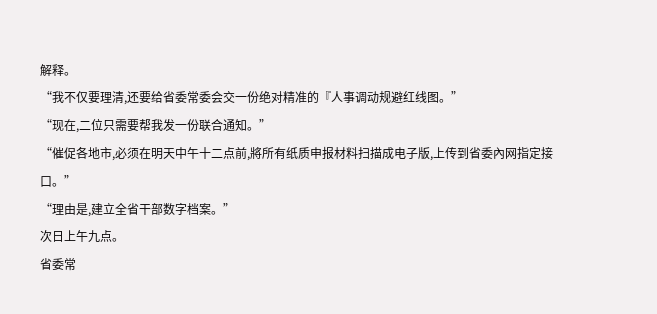解释。
“我不仅要理清,还要给省委常委会交一份绝对精准的『人事调动规避红线图。”
“现在,二位只需要帮我发一份联合通知。”
“催促各地市,必须在明天中午十二点前,將所有纸质申报材料扫描成电子版,上传到省委內网指定接口。”
“理由是,建立全省干部数字档案。”
次日上午九点。
省委常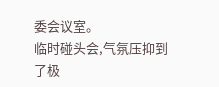委会议室。
临时碰头会,气氛压抑到了极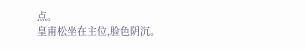点。
皇甫松坐在主位,脸色阴沉。